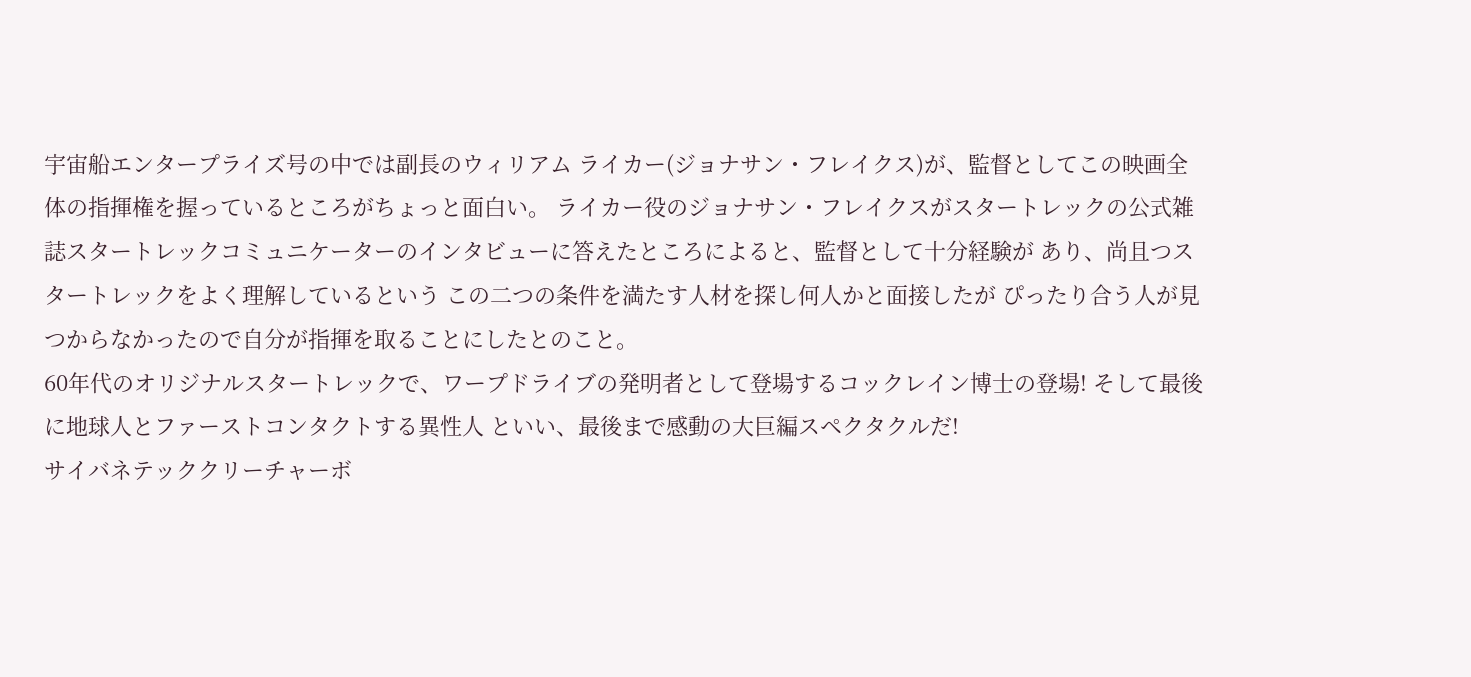宇宙船エンタープライズ号の中では副長のウィリアム ライカー(ジョナサン・フレイクス)が、監督としてこの映画全体の指揮権を握っているところがちょっと面白い。 ライカー役のジョナサン・フレイクスがスタートレックの公式雑誌スタートレックコミュニケーターのインタビューに答えたところによると、監督として十分経験が あり、尚且つスタートレックをよく理解しているという この二つの条件を満たす人材を探し何人かと面接したが ぴったり合う人が見つからなかったので自分が指揮を取ることにしたとのこと。
60年代のオリジナルスタートレックで、ワープドライブの発明者として登場するコックレイン博士の登場! そして最後に地球人とファーストコンタクトする異性人 といい、最後まで感動の大巨編スペクタクルだ!
サイバネテッククリーチャーボ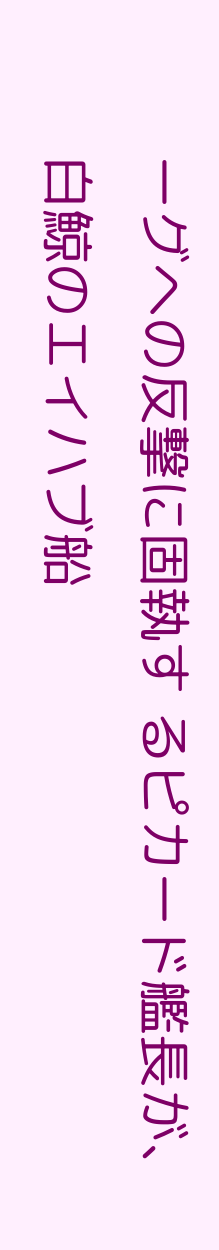ーグへの反撃に固執す るピカード艦長が、白鯨のエイハブ船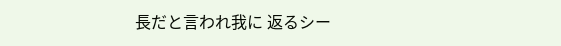長だと言われ我に 返るシー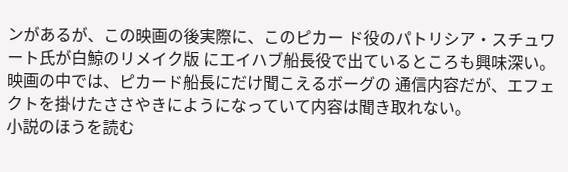ンがあるが、この映画の後実際に、このピカー ド役のパトリシア・スチュワート氏が白鯨のリメイク版 にエイハブ船長役で出ているところも興味深い。
映画の中では、ピカード船長にだけ聞こえるボーグの 通信内容だが、エフェクトを掛けたささやきにようになっていて内容は聞き取れない。
小説のほうを読む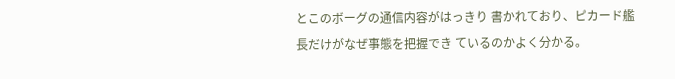とこのボーグの通信内容がはっきり 書かれており、ピカード艦長だけがなぜ事態を把握でき ているのかよく分かる。